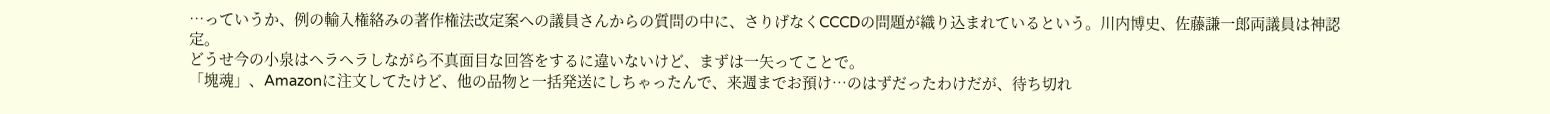…っていうか、例の輸入権絡みの著作権法改定案への議員さんからの質問の中に、さりげなくCCCDの問題が織り込まれているという。川内博史、佐藤謙一郎両議員は神認定。
どうせ今の小泉はヘラヘラしながら不真面目な回答をするに違いないけど、まずは一矢ってことで。
「塊魂」、Amazonに注文してたけど、他の品物と一括発送にしちゃったんで、来週までお預け…のはずだったわけだが、待ち切れ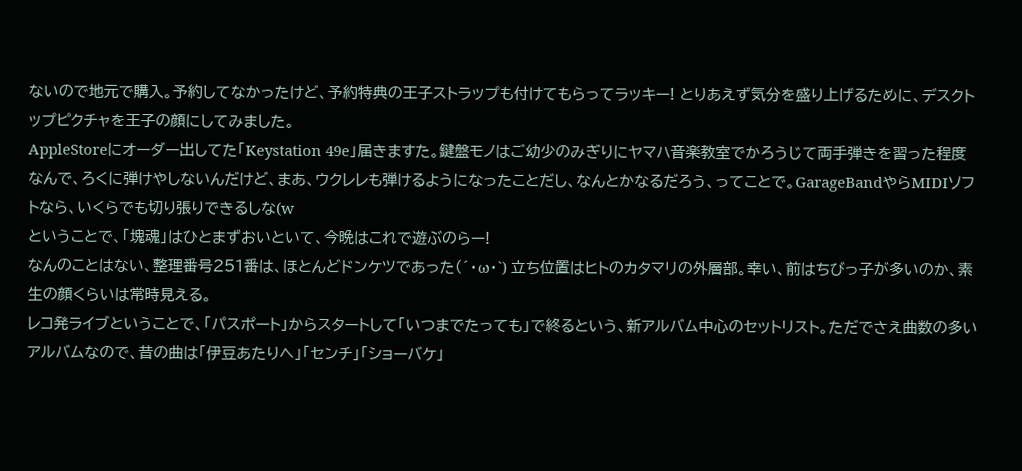ないので地元で購入。予約してなかったけど、予約特典の王子ストラップも付けてもらってラッキー! とりあえず気分を盛り上げるために、デスクトップピクチャを王子の顔にしてみました。
AppleStoreにオーダー出してた「Keystation 49e」届きますた。鍵盤モノはご幼少のみぎりにヤマハ音楽教室でかろうじて両手弾きを習った程度なんで、ろくに弾けやしないんだけど、まあ、ウクレレも弾けるようになったことだし、なんとかなるだろう、ってことで。GarageBandやらMIDIソフトなら、いくらでも切り張りできるしな(w
ということで、「塊魂」はひとまずおいといて、今晩はこれで遊ぶのらー!
なんのことはない、整理番号251番は、ほとんどドンケツであった(´・ω・`) 立ち位置はヒトのカタマリの外層部。幸い、前はちびっ子が多いのか、素生の顔くらいは常時見える。
レコ発ライブということで、「パスポート」からスタートして「いつまでたっても」で終るという、新アルバム中心のセットリスト。ただでさえ曲数の多いアルバムなので、昔の曲は「伊豆あたりへ」「センチ」「ショーバケ」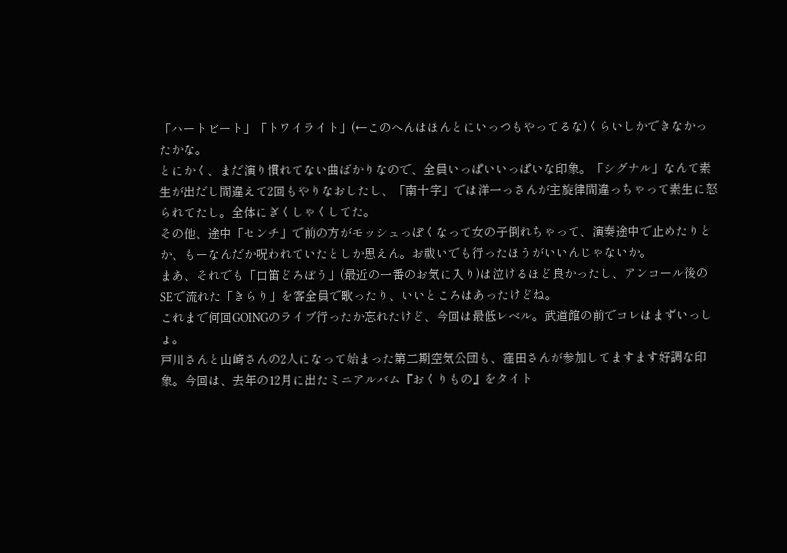「ハートビート」「トワイライト」(←このへんはほんとにいっつもやってるな)くらいしかできなかったかな。
とにかく、まだ演り慣れてない曲ばかりなので、全員いっぱいいっぱいな印象。「シグナル」なんて素生が出だし間違えて2回もやりなおしたし、「南十字」では洋一っさんが主旋律間違っちゃって素生に怒られてたし。全体にぎくしゃくしてた。
その他、途中「センチ」で前の方がモッシュっぽくなって女の子倒れちゃって、演奏途中で止めたりとか、もーなんだか呪われていたとしか思えん。お祓いでも行ったほうがいいんじゃないか。
まあ、それでも「口笛どろぼう」(最近の一番のお気に入り)は泣けるほど良かったし、アンコール後のSEで流れた「きらり」を客全員で歌ったり、いいところはあったけどね。
これまで何回GOINGのライブ行ったか忘れたけど、今回は最低レベル。武道館の前でコレはまずいっしょ。
戸川さんと山崎さんの2人になって始まった第二期空気公団も、窪田さんが参加してますます好調な印象。今回は、去年の12月に出たミニアルバム『おくりもの』をタイト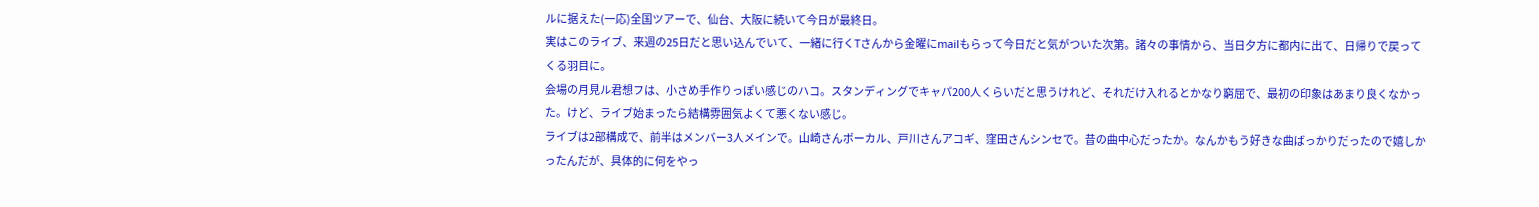ルに据えた(一応)全国ツアーで、仙台、大阪に続いて今日が最終日。
実はこのライブ、来週の25日だと思い込んでいて、一緒に行くTさんから金曜にmailもらって今日だと気がついた次第。諸々の事情から、当日夕方に都内に出て、日帰りで戻ってくる羽目に。
会場の月見ル君想フは、小さめ手作りっぽい感じのハコ。スタンディングでキャパ200人くらいだと思うけれど、それだけ入れるとかなり窮屈で、最初の印象はあまり良くなかった。けど、ライブ始まったら結構雰囲気よくて悪くない感じ。
ライブは2部構成で、前半はメンバー3人メインで。山崎さんボーカル、戸川さんアコギ、窪田さんシンセで。昔の曲中心だったか。なんかもう好きな曲ばっかりだったので嬉しかったんだが、具体的に何をやっ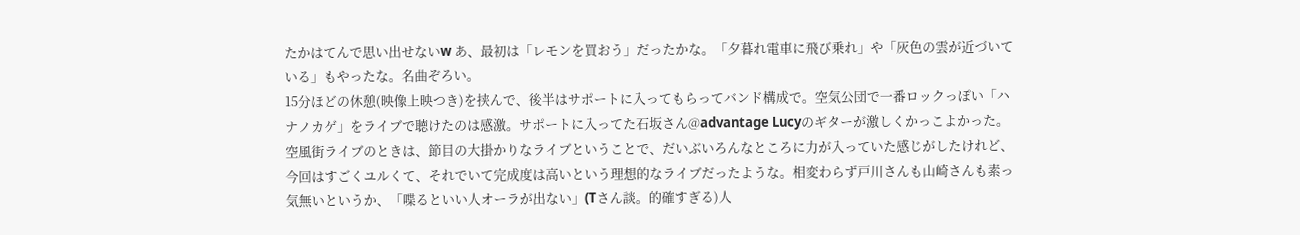たかはてんで思い出せないw あ、最初は「レモンを買おう」だったかな。「夕暮れ電車に飛び乗れ」や「灰色の雲が近づいている」もやったな。名曲ぞろい。
15分ほどの休憩(映像上映つき)を挟んで、後半はサポートに入ってもらってバンド構成で。空気公団で一番ロックっぽい「ハナノカゲ」をライブで聴けたのは感激。サポートに入ってた石坂さん@advantage Lucyのギターが激しくかっこよかった。
空風街ライブのときは、節目の大掛かりなライブということで、だいぶいろんなところに力が入っていた感じがしたけれど、今回はすごくユルくて、それでいて完成度は高いという理想的なライブだったような。相変わらず戸川さんも山崎さんも素っ気無いというか、「喋るといい人オーラが出ない」(Tさん談。的確すぎる)人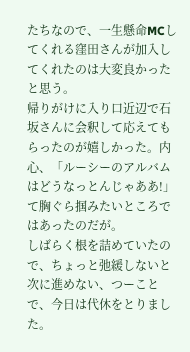たちなので、一生懸命MCしてくれる窪田さんが加入してくれたのは大変良かったと思う。
帰りがけに入り口近辺で石坂さんに会釈して応えてもらったのが嬉しかった。内心、「ルーシーのアルバムはどうなっとんじゃああ!」て胸ぐら掴みたいところではあったのだが。
しばらく根を詰めていたので、ちょっと弛緩しないと次に進めない、つーことで、今日は代休をとりました。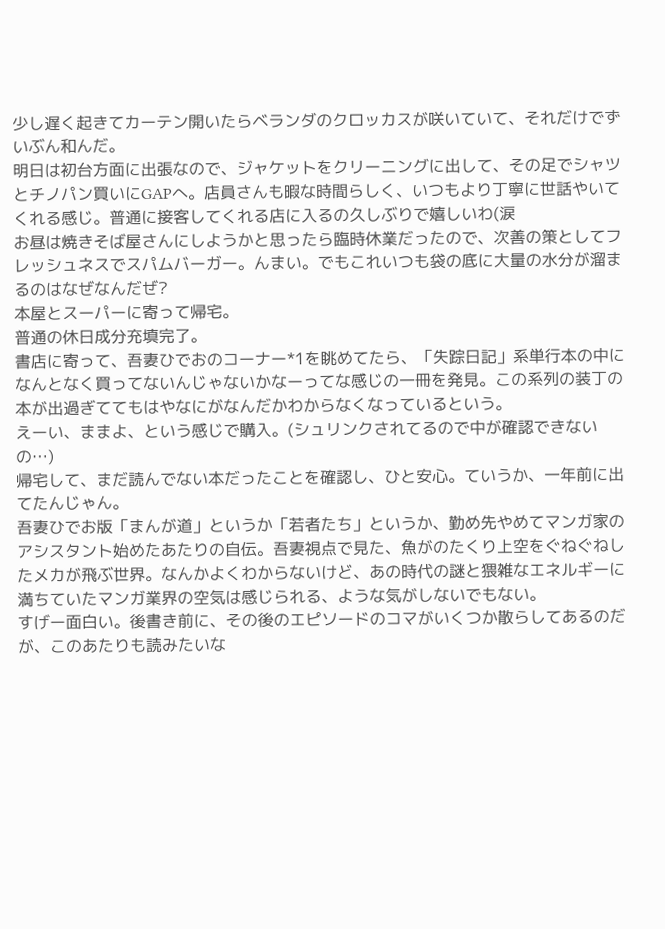少し遅く起きてカーテン開いたらベランダのクロッカスが咲いていて、それだけでずいぶん和んだ。
明日は初台方面に出張なので、ジャケットをクリーニングに出して、その足でシャツとチノパン買いにGAPへ。店員さんも暇な時間らしく、いつもより丁寧に世話やいてくれる感じ。普通に接客してくれる店に入るの久しぶりで嬉しいわ(涙
お昼は焼きそば屋さんにしようかと思ったら臨時休業だったので、次善の策としてフレッシュネスでスパムバーガー。んまい。でもこれいつも袋の底に大量の水分が溜まるのはなぜなんだぜ?
本屋とスーパーに寄って帰宅。
普通の休日成分充填完了。
書店に寄って、吾妻ひでおのコーナー*1を眺めてたら、「失踪日記」系単行本の中になんとなく買ってないんじゃないかなーってな感じの一冊を発見。この系列の装丁の本が出過ぎててもはやなにがなんだかわからなくなっているという。
えーい、ままよ、という感じで購入。(シュリンクされてるので中が確認できないの…)
帰宅して、まだ読んでない本だったことを確認し、ひと安心。ていうか、一年前に出てたんじゃん。
吾妻ひでお版「まんが道」というか「若者たち」というか、勤め先やめてマンガ家のアシスタント始めたあたりの自伝。吾妻視点で見た、魚がのたくり上空をぐねぐねしたメカが飛ぶ世界。なんかよくわからないけど、あの時代の謎と猥雑なエネルギーに満ちていたマンガ業界の空気は感じられる、ような気がしないでもない。
すげー面白い。後書き前に、その後のエピソードのコマがいくつか散らしてあるのだが、このあたりも読みたいな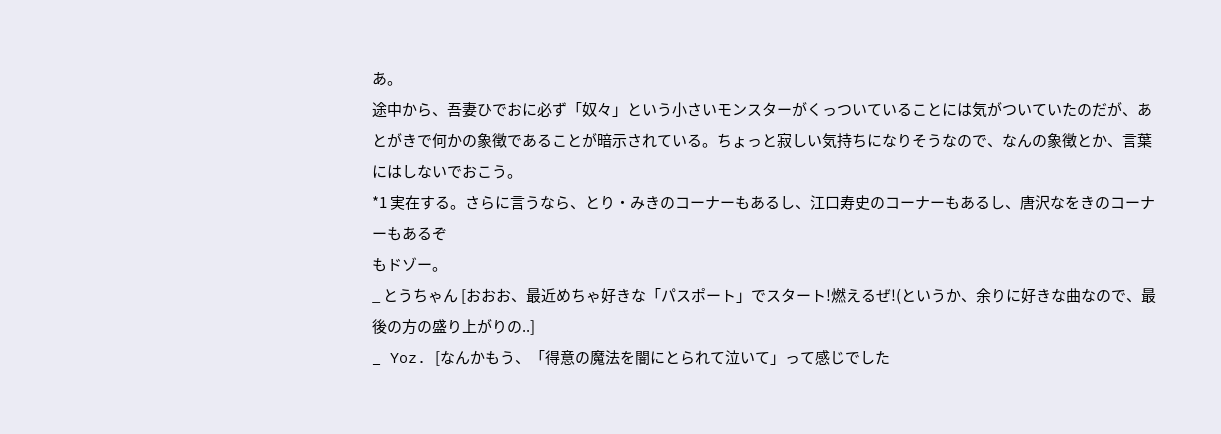あ。
途中から、吾妻ひでおに必ず「奴々」という小さいモンスターがくっついていることには気がついていたのだが、あとがきで何かの象徴であることが暗示されている。ちょっと寂しい気持ちになりそうなので、なんの象徴とか、言葉にはしないでおこう。
*1 実在する。さらに言うなら、とり・みきのコーナーもあるし、江口寿史のコーナーもあるし、唐沢なをきのコーナーもあるぞ
もドゾー。
_ とうちゃん [おおお、最近めちゃ好きな「パスポート」でスタート!燃えるぜ!(というか、余りに好きな曲なので、最後の方の盛り上がりの..]
_ Yoz. [なんかもう、「得意の魔法を闇にとられて泣いて」って感じでした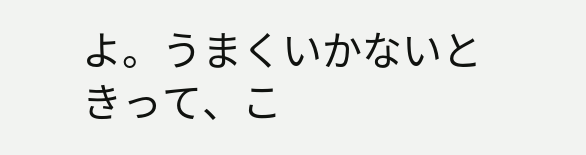よ。うまくいかないときって、こ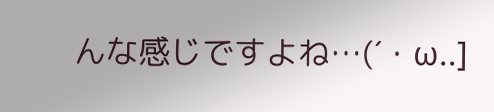んな感じですよね…(´・ω..]